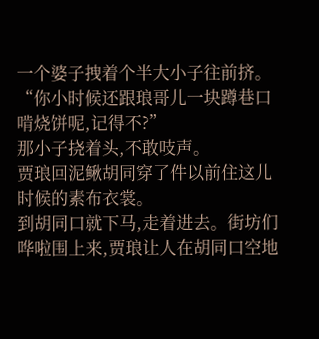一个婆子拽着个半大小子往前挤。
“你小时候还跟琅哥儿一块蹲巷口啃烧饼呢,记得不?”
那小子挠着头,不敢吱声。
贾琅回泥鳅胡同穿了件以前住这儿时候的素布衣裳。
到胡同口就下马,走着进去。街坊们哗啦围上来,贾琅让人在胡同口空地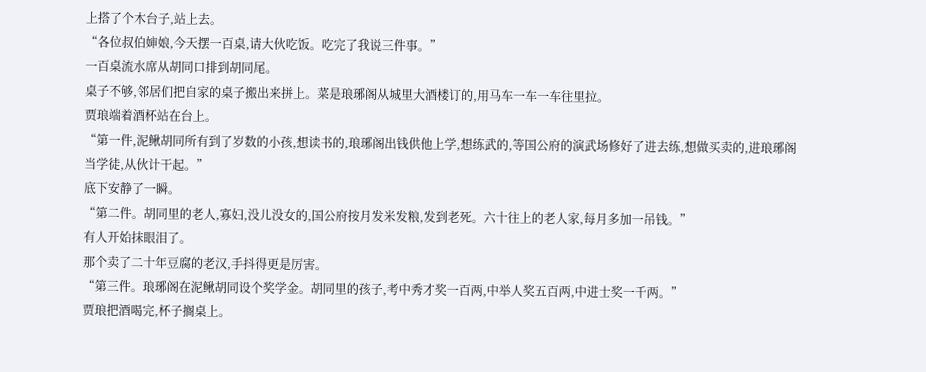上搭了个木台子,站上去。
“各位叔伯婶娘,今天摆一百桌,请大伙吃饭。吃完了我说三件事。”
一百桌流水席从胡同口排到胡同尾。
桌子不够,邻居们把自家的桌子搬出来拼上。菜是琅琊阁从城里大酒楼订的,用马车一车一车往里拉。
贾琅端着酒杯站在台上。
“第一件,泥鳅胡同所有到了岁数的小孩,想读书的,琅琊阁出钱供他上学,想练武的,等国公府的演武场修好了进去练,想做买卖的,进琅琊阁当学徒,从伙计干起。”
底下安静了一瞬。
“第二件。胡同里的老人,寡妇,没儿没女的,国公府按月发米发粮,发到老死。六十往上的老人家,每月多加一吊钱。”
有人开始抹眼泪了。
那个卖了二十年豆腐的老汉,手抖得更是厉害。
“第三件。琅琊阁在泥鳅胡同设个奖学金。胡同里的孩子,考中秀才奖一百两,中举人奖五百两,中进士奖一千两。”
贾琅把酒喝完,杯子搁桌上。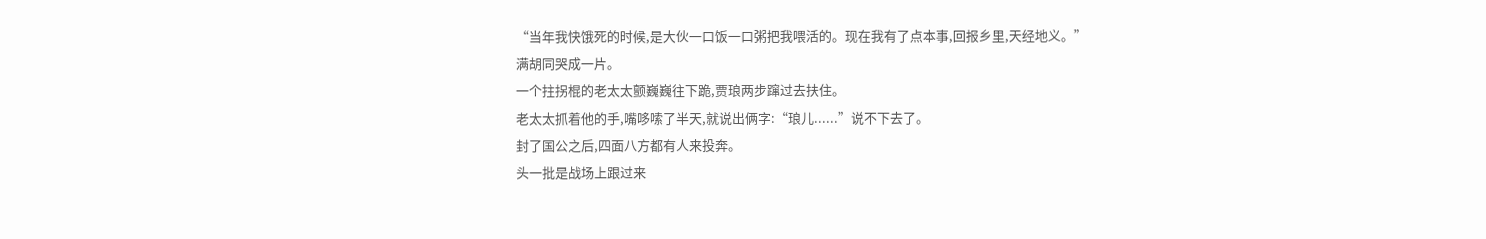“当年我快饿死的时候,是大伙一口饭一口粥把我喂活的。现在我有了点本事,回报乡里,天经地义。”
满胡同哭成一片。
一个拄拐棍的老太太颤巍巍往下跪,贾琅两步蹿过去扶住。
老太太抓着他的手,嘴哆嗦了半天,就说出俩字:“琅儿......”说不下去了。
封了国公之后,四面八方都有人来投奔。
头一批是战场上跟过来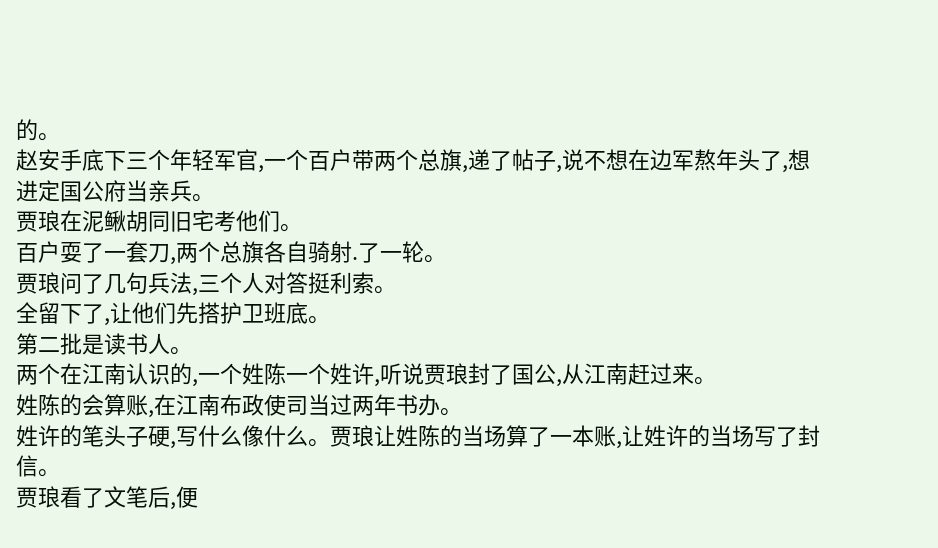的。
赵安手底下三个年轻军官,一个百户带两个总旗,递了帖子,说不想在边军熬年头了,想进定国公府当亲兵。
贾琅在泥鳅胡同旧宅考他们。
百户耍了一套刀,两个总旗各自骑射.了一轮。
贾琅问了几句兵法,三个人对答挺利索。
全留下了,让他们先搭护卫班底。
第二批是读书人。
两个在江南认识的,一个姓陈一个姓许,听说贾琅封了国公,从江南赶过来。
姓陈的会算账,在江南布政使司当过两年书办。
姓许的笔头子硬,写什么像什么。贾琅让姓陈的当场算了一本账,让姓许的当场写了封信。
贾琅看了文笔后,便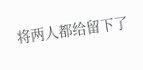将两人都给留下了